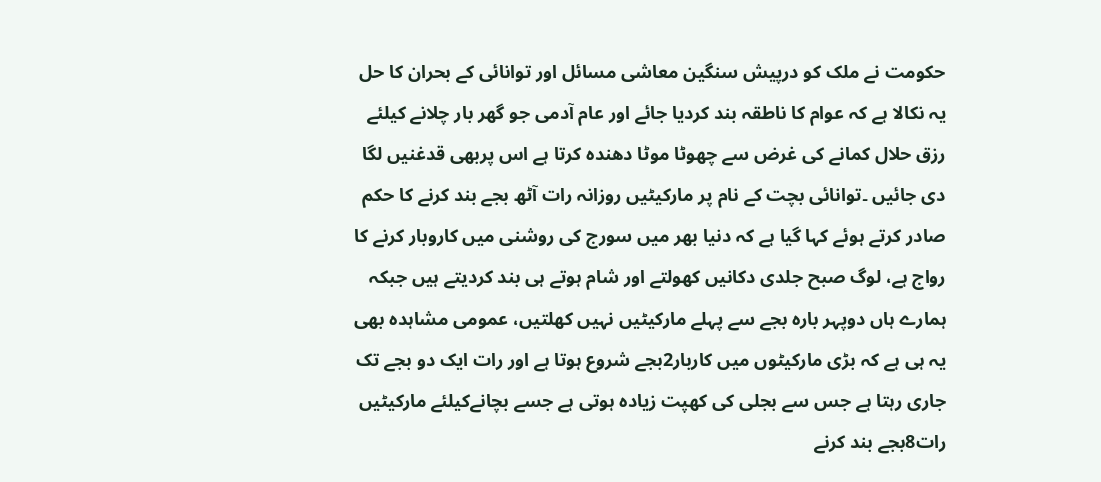حکومت نے ملک کو درپیش سنگین معاشی مسائل اور توانائی کے بحران کا حل یہ نکالا ہے کہ عوام کا ناطقہ بند کردیا جائے اور عام آدمی جو گھر بار چلانے کیلئے رزق حلال کمانے کی غرض سے چھوٹا موٹا دھندہ کرتا ہے اس پربھی قدغنیں لگا دی جائیں ۔توانائی بچت کے نام پر مارکیٹیں روزانہ رات آٹھ بجے بند کرنے کا حکم صادر کرتے ہوئے کہا گیا ہے کہ دنیا بھر میں سورج کی روشنی میں کاروبار کرنے کا رواج ہے، لوگ صبح جلدی دکانیں کھولتے اور شام ہوتے ہی بند کردیتے ہیں جبکہ ہمارے ہاں دوپہر بارہ بجے سے پہلے مارکیٹیں نہیں کھلتیں، عمومی مشاہدہ بھی یہ ہی ہے کہ بڑی مارکیٹوں میں کاربار2بجے شروع ہوتا ہے اور رات ایک دو بجے تک جاری رہتا ہے جس سے بجلی کی کھپت زیادہ ہوتی ہے جسے بچانےکیلئے مارکیٹیں رات8بجے بند کرنے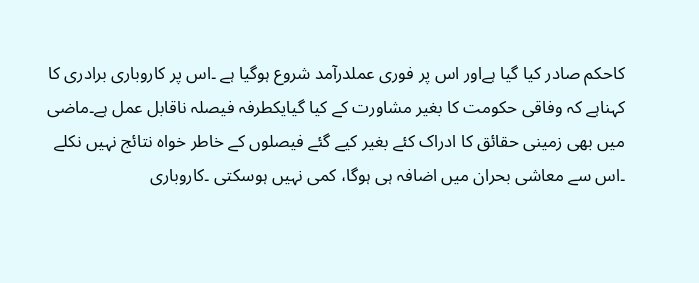کاحکم صادر کیا گیا ہےاور اس پر فوری عملدرآمد شروع ہوگیا ہے ۔اس پر کاروباری برادری کا کہناہے کہ وفاقی حکومت کا بغیر مشاورت کے کیا گیایکطرفہ فیصلہ ناقابل عمل ہے۔ماضی میں بھی زمینی حقائق کا ادراک کئے بغیر کیے گئے فیصلوں کے خاطر خواہ نتائج نہیں نکلے ۔اس سے معاشی بحران میں اضافہ ہی ہوگا، کمی نہیں ہوسکتی ۔کاروباری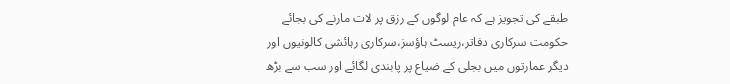طبقے کی تجویز ہے کہ عام لوگوں کے رزق پر لات مارنے کی بجائے حکومت سرکاری دفاتر،ریسٹ ہاؤسز،سرکاری رہائشی کالونیوں اور دیگر عمارتوں میں بجلی کے ضیاع پر پابندی لگائے اور سب سے بڑھ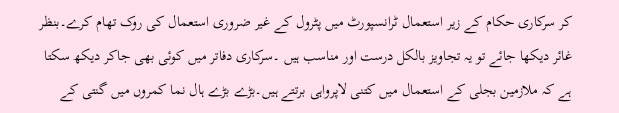کر سرکاری حکام کے زیر استعمال ٹرانسپورٹ میں پٹرول کے غیر ضروری استعمال کی روک تھام کرے۔بنظر غائر دیکھا جائے تو یہ تجاویز بالکل درست اور مناسب ہیں ۔سرکاری دفاتر میں کوئی بھی جاکر دیکھ سکتا ہے کہ ملازمین بجلی کے استعمال میں کتنی لاپرواہی برتتے ہیں۔بڑے بڑے ہال نما کمروں میں گنتی کے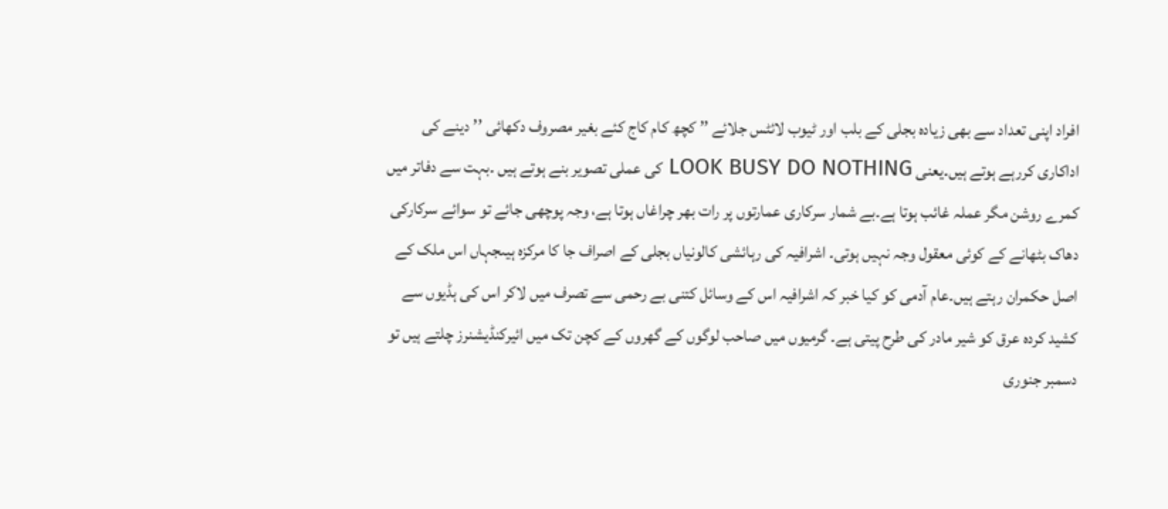افراد اپنی تعداد سے بھی زیادہ بجلی کے بلب اور ٹیوب لائٹس جلائے ’’ کچھ کام کاج کئے بغیر مصروف دکھائی ’’دینے کی اداکاری کررہے ہوتے ہیں۔یعنی LOOK BUSY DO NOTHING کی عملی تصویر بنے ہوتے ہیں ۔بہت سے دفاتر میں کمرے روشن مگر عملہ غائب ہوتا ہے۔بے شمار سرکاری عمارتوں پر رات بھر چراغاں ہوتا ہے، وجہ پوچھی جائے تو سوائے سرکارکی دھاک بٹھانے کے کوئی معقول وجہ نہیں ہوتی۔ اشرافیہ کی رہائشی کالونیاں بجلی کے اصراف جا کا مرکزہ ہیںجہاں اس ملک کے اصل حکمران رہتے ہیں۔عام آدمی کو کیا خبر کہ اشرافیہ اس کے وسائل کتنی بے رحمی سے تصرف میں لاکر اس کی ہڈیوں سے کشید کردہ عرق کو شیر مادر کی طرح پیتی ہے۔ گرمیوں میں صاحب لوگوں کے گھروں کے کچن تک میں ائیرکنڈیشنرز چلتے ہیں تو دسمبر جنوری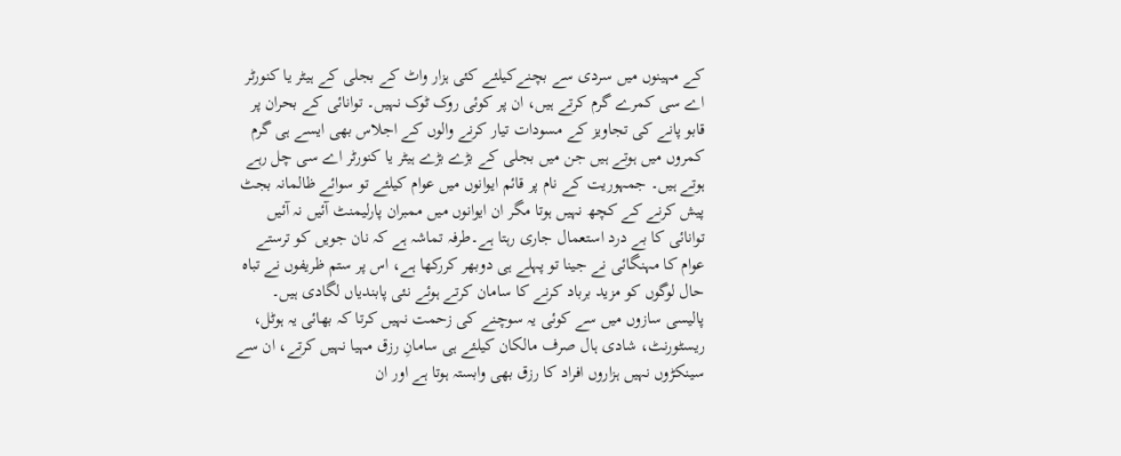کے مہینوں میں سردی سے بچنےکیلئے کئی ہزار واٹ کے بجلی کے ہیٹر یا کنورٹر اے سی کمرے گرم کرتے ہیں، ان پر کوئی روک ٹوک نہیں۔ توانائی کے بحران پر قابو پانے کی تجاویز کے مسودات تیار کرنے والوں کے اجلاس بھی ایسے ہی گرم کمروں میں ہوتے ہیں جن میں بجلی کے بڑے بڑے ہیٹر یا کنورٹر اے سی چل رہے ہوتے ہیں۔ جمہوریت کے نام پر قائم ایوانوں میں عوام کیلئے تو سوائے ظالمانہ بجٹ پیش کرنے کے کچھ نہیں ہوتا مگر ان ایوانوں میں ممبران پارلیمنٹ آئیں نہ آئیں توانائی کا بے درد استعمال جاری رہتا ہے۔طرفہ تماشہ ہے کہ نان جویں کو ترستے عوام کا مہنگائی نے جینا تو پہلے ہی دوبھر کررکھا ہے، اس پر ستم ظریفوں نے تباہ حال لوگوں کو مزید برباد کرنے کا سامان کرتے ہوئے نئی پابندیاں لگادی ہیں۔ پالیسی سازوں میں سے کوئی یہ سوچنے کی زحمت نہیں کرتا کہ بھائی یہ ہوٹل، ریسٹورنٹ، شادی ہال صرف مالکان کیلئے ہی سامانِ رزق مہیا نہیں کرتے، ان سے سینکڑوں نہیں ہزاروں افراد کا رزق بھی وابستہ ہوتا ہے اور ان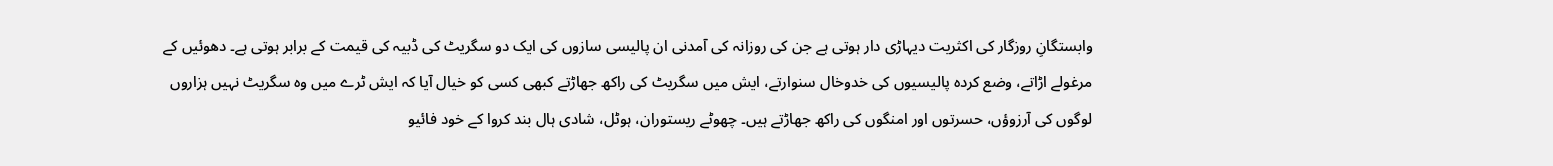وابستگانِ روزگار کی اکثریت دیہاڑی دار ہوتی ہے جن کی روزانہ کی آمدنی ان پالیسی سازوں کی ایک دو سگریٹ کی ڈبیہ کی قیمت کے برابر ہوتی ہے۔ دھوئیں کے مرغولے اڑاتے، وضع کردہ پالیسیوں کی خدوخال سنوارتے، ایش میں سگریٹ کی راکھ جھاڑتے کبھی کسی کو خیال آیا کہ ایش ٹرے میں وہ سگریٹ نہیں ہزاروں لوگوں کی آرزوؤں، حسرتوں اور امنگوں کی راکھ جھاڑتے ہیں۔ چھوٹے ریستوران، ہوٹل، شادی ہال بند کروا کے خود فائیو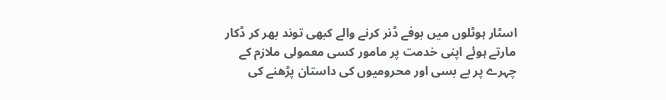اسٹار ہوٹلوں میں بوفے ڈنر کرنے والے کبھی توند بھر کر ڈکار مارتے ہوئے اپنی خدمت پر مامور کسی معمولی ملازم کے چہرے پر بے بسی اور محرومیوں کی داستان پڑھنے کی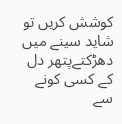کوشش کریں تو شاید سینے میں دھڑکتےپتھر دل کے کسی کونے سے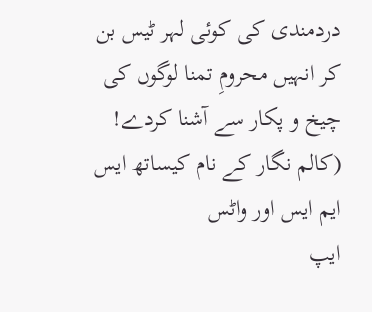دردمندی کی کوئی لہر ٹیس بن کر انہیں محرومِ تمنا لوگوں کی چیخ و پکار سے آشنا کردے!
(کالم نگار کے نام کیساتھ ایس ایم ایس اور واٹس
ایپ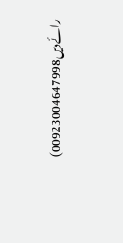رائےدیں00923004647998)